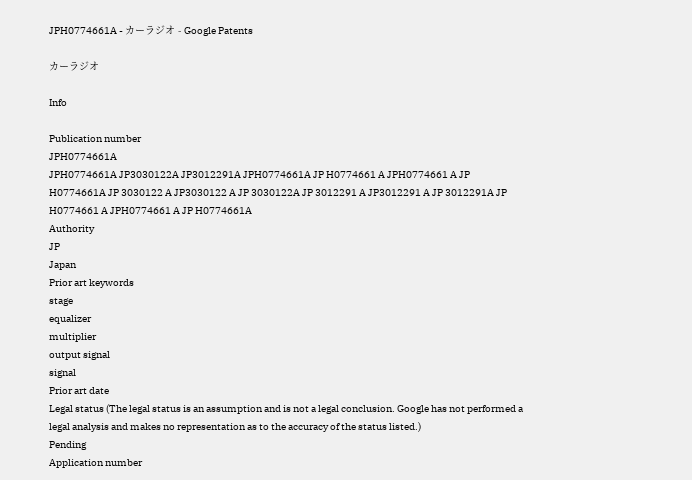JPH0774661A - カーラジオ - Google Patents

カーラジオ

Info

Publication number
JPH0774661A
JPH0774661A JP3030122A JP3012291A JPH0774661A JP H0774661 A JPH0774661 A JP H0774661A JP 3030122 A JP3030122 A JP 3030122A JP 3012291 A JP3012291 A JP 3012291A JP H0774661 A JPH0774661 A JP H0774661A
Authority
JP
Japan
Prior art keywords
stage
equalizer
multiplier
output signal
signal
Prior art date
Legal status (The legal status is an assumption and is not a legal conclusion. Google has not performed a legal analysis and makes no representation as to the accuracy of the status listed.)
Pending
Application number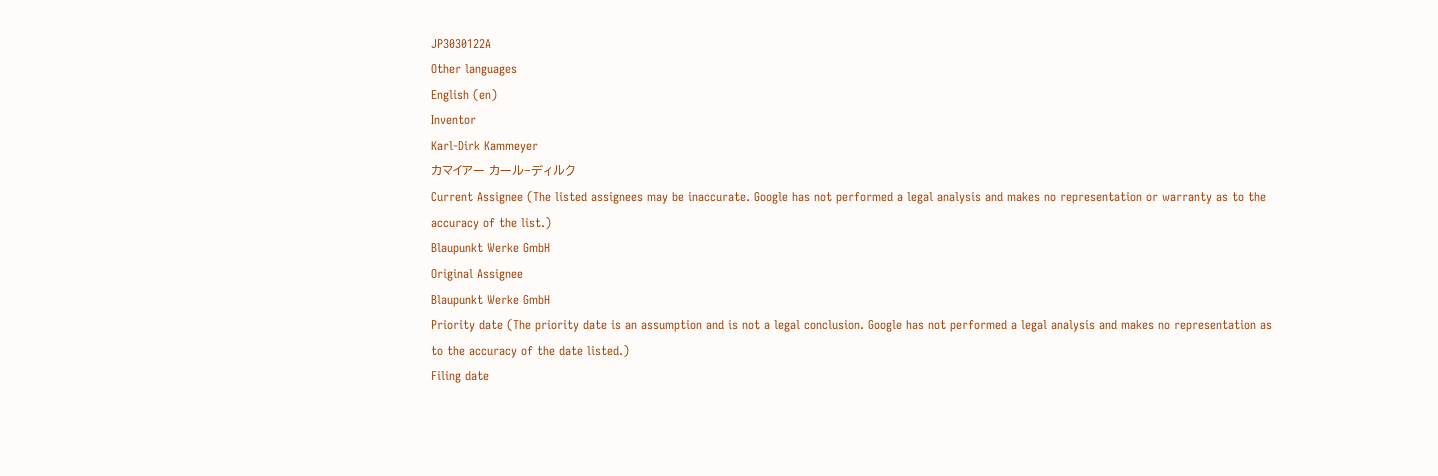JP3030122A
Other languages
English (en)
Inventor
Karl-Dirk Kammeyer
カマイアー カール−ディルク
Current Assignee (The listed assignees may be inaccurate. Google has not performed a legal analysis and makes no representation or warranty as to the accuracy of the list.)
Blaupunkt Werke GmbH
Original Assignee
Blaupunkt Werke GmbH
Priority date (The priority date is an assumption and is not a legal conclusion. Google has not performed a legal analysis and makes no representation as to the accuracy of the date listed.)
Filing date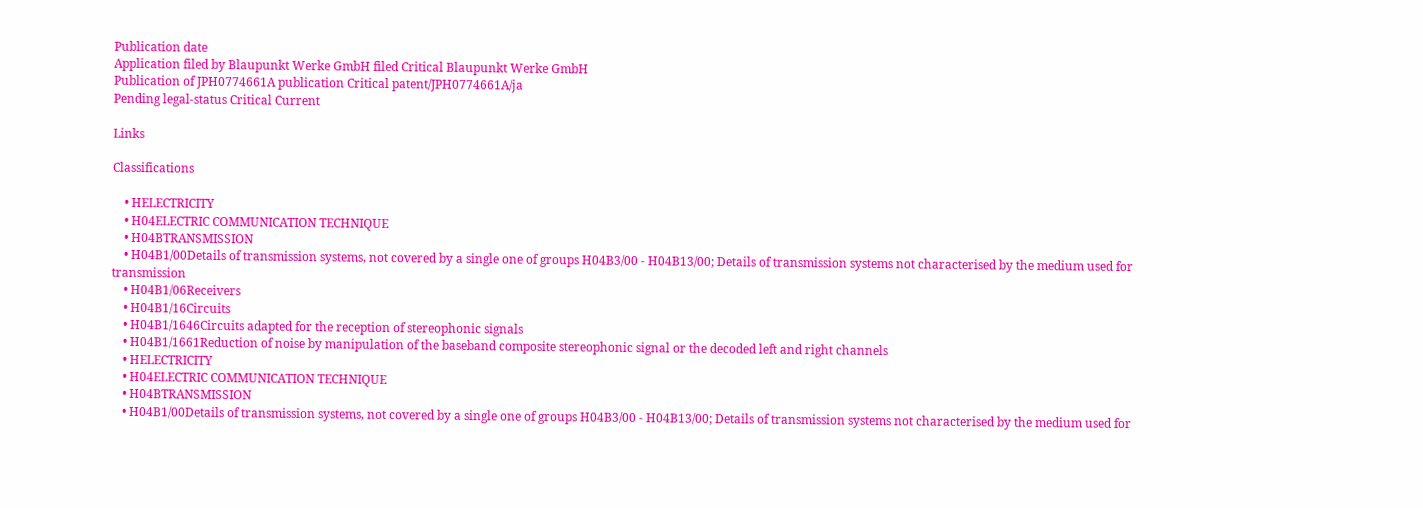Publication date
Application filed by Blaupunkt Werke GmbH filed Critical Blaupunkt Werke GmbH
Publication of JPH0774661A publication Critical patent/JPH0774661A/ja
Pending legal-status Critical Current

Links

Classifications

    • HELECTRICITY
    • H04ELECTRIC COMMUNICATION TECHNIQUE
    • H04BTRANSMISSION
    • H04B1/00Details of transmission systems, not covered by a single one of groups H04B3/00 - H04B13/00; Details of transmission systems not characterised by the medium used for transmission
    • H04B1/06Receivers
    • H04B1/16Circuits
    • H04B1/1646Circuits adapted for the reception of stereophonic signals
    • H04B1/1661Reduction of noise by manipulation of the baseband composite stereophonic signal or the decoded left and right channels
    • HELECTRICITY
    • H04ELECTRIC COMMUNICATION TECHNIQUE
    • H04BTRANSMISSION
    • H04B1/00Details of transmission systems, not covered by a single one of groups H04B3/00 - H04B13/00; Details of transmission systems not characterised by the medium used for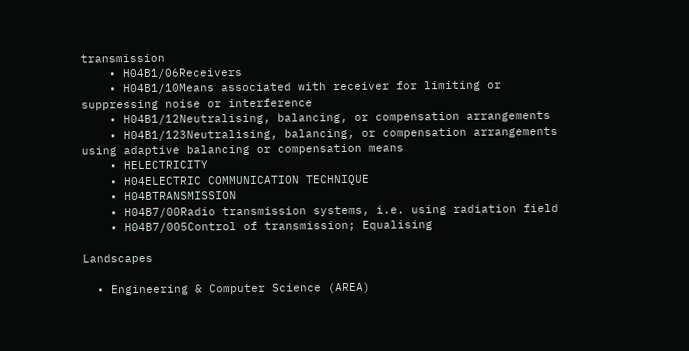transmission
    • H04B1/06Receivers
    • H04B1/10Means associated with receiver for limiting or suppressing noise or interference
    • H04B1/12Neutralising, balancing, or compensation arrangements
    • H04B1/123Neutralising, balancing, or compensation arrangements using adaptive balancing or compensation means
    • HELECTRICITY
    • H04ELECTRIC COMMUNICATION TECHNIQUE
    • H04BTRANSMISSION
    • H04B7/00Radio transmission systems, i.e. using radiation field
    • H04B7/005Control of transmission; Equalising

Landscapes

  • Engineering & Computer Science (AREA)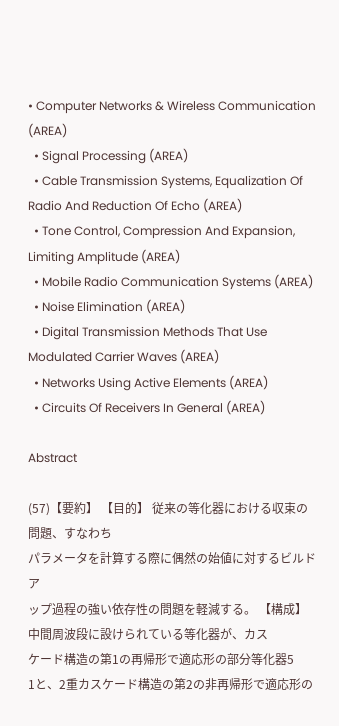• Computer Networks & Wireless Communication (AREA)
  • Signal Processing (AREA)
  • Cable Transmission Systems, Equalization Of Radio And Reduction Of Echo (AREA)
  • Tone Control, Compression And Expansion, Limiting Amplitude (AREA)
  • Mobile Radio Communication Systems (AREA)
  • Noise Elimination (AREA)
  • Digital Transmission Methods That Use Modulated Carrier Waves (AREA)
  • Networks Using Active Elements (AREA)
  • Circuits Of Receivers In General (AREA)

Abstract

(57)【要約】 【目的】 従来の等化器における収束の問題、すなわち
パラメータを計算する際に偶然の始値に対するビルドア
ップ過程の強い依存性の問題を軽減する。 【構成】 中間周波段に設けられている等化器が、カス
ケード構造の第1の再帰形で適応形の部分等化器5
1と、2重カスケード構造の第2の非再帰形で適応形の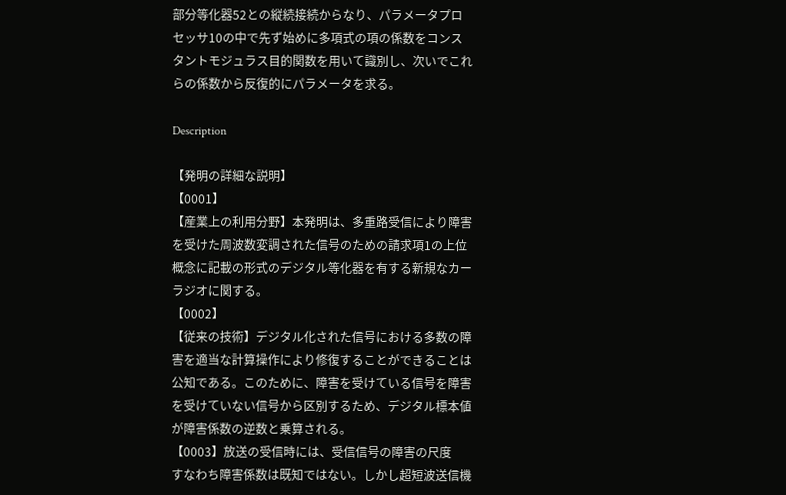部分等化器52との縦続接続からなり、パラメータプロ
セッサ10の中で先ず始めに多項式の項の係数をコンス
タントモジュラス目的関数を用いて識別し、次いでこれ
らの係数から反復的にパラメータを求る。

Description

【発明の詳細な説明】
【0001】
【産業上の利用分野】本発明は、多重路受信により障害
を受けた周波数変調された信号のための請求項1の上位
概念に記載の形式のデジタル等化器を有する新規なカー
ラジオに関する。
【0002】
【従来の技術】デジタル化された信号における多数の障
害を適当な計算操作により修復することができることは
公知である。このために、障害を受けている信号を障害
を受けていない信号から区別するため、デジタル標本値
が障害係数の逆数と乗算される。
【0003】放送の受信時には、受信信号の障害の尺度
すなわち障害係数は既知ではない。しかし超短波送信機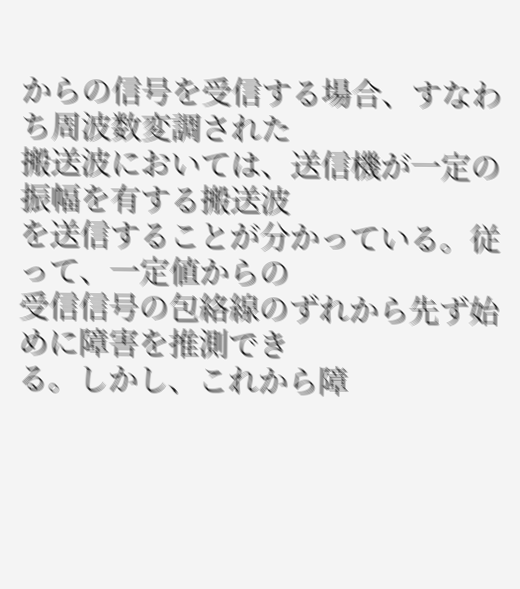からの信号を受信する場合、すなわち周波数変調された
搬送波においては、送信機が一定の振幅を有する搬送波
を送信することが分かっている。従って、一定値からの
受信信号の包絡線のずれから先ず始めに障害を推測でき
る。しかし、これから障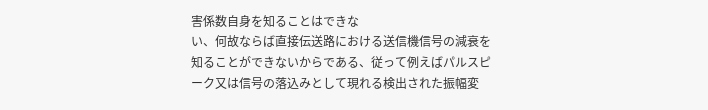害係数自身を知ることはできな
い、何故ならば直接伝送路における送信機信号の減衰を
知ることができないからである、従って例えばパルスピ
ーク又は信号の落込みとして現れる検出された振幅変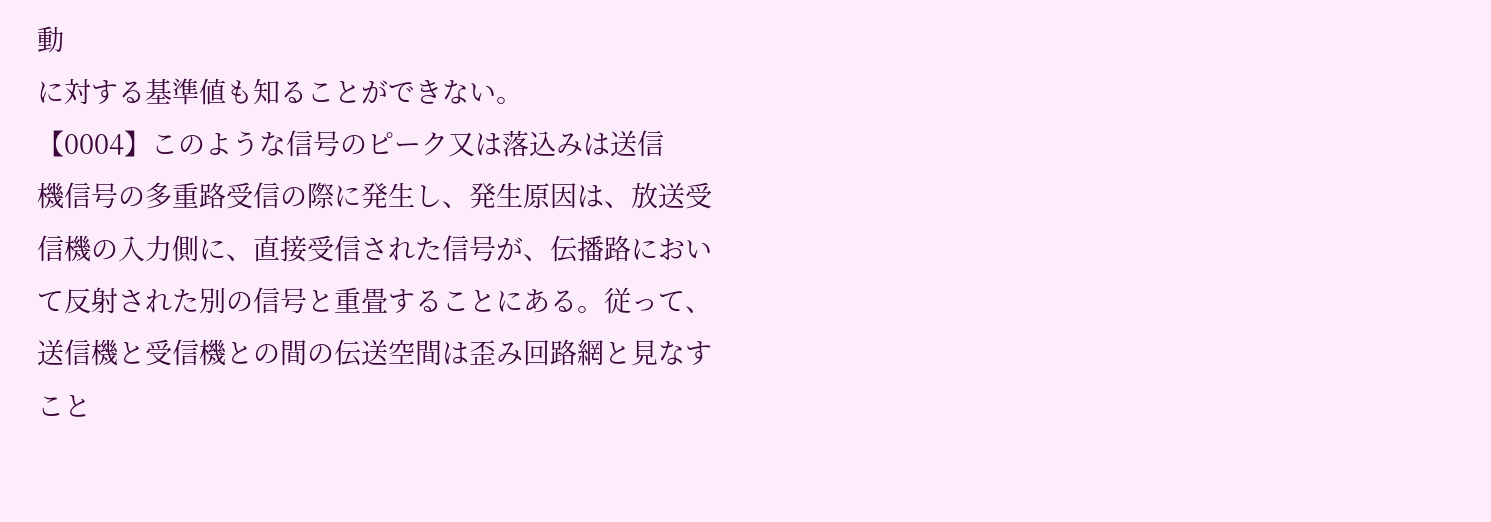動
に対する基準値も知ることができない。
【0004】このような信号のピーク又は落込みは送信
機信号の多重路受信の際に発生し、発生原因は、放送受
信機の入力側に、直接受信された信号が、伝播路におい
て反射された別の信号と重畳することにある。従って、
送信機と受信機との間の伝送空間は歪み回路網と見なす
こと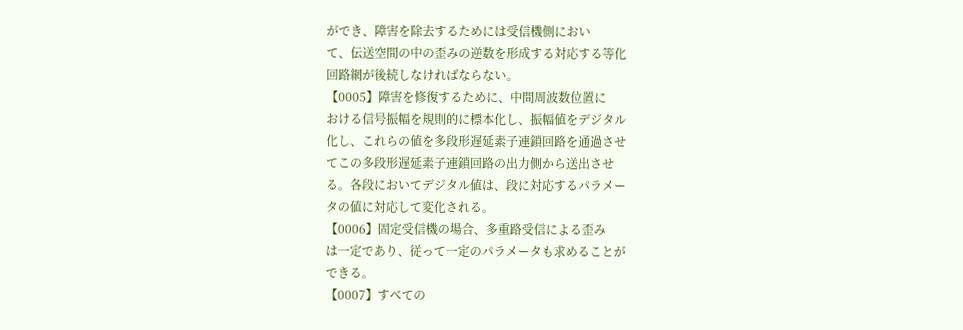ができ、障害を除去するためには受信機側におい
て、伝送空間の中の歪みの逆数を形成する対応する等化
回路網が後続しなければならない。
【0005】障害を修復するために、中間周波数位置に
おける信号振幅を規則的に標本化し、振幅値をデジタル
化し、これらの値を多段形遅延素子連鎖回路を通過させ
てこの多段形遅延素子連鎖回路の出力側から送出させ
る。各段においてデジタル値は、段に対応するパラメー
タの値に対応して変化される。
【0006】固定受信機の場合、多重路受信による歪み
は一定であり、従って一定のパラメータも求めることが
できる。
【0007】すべての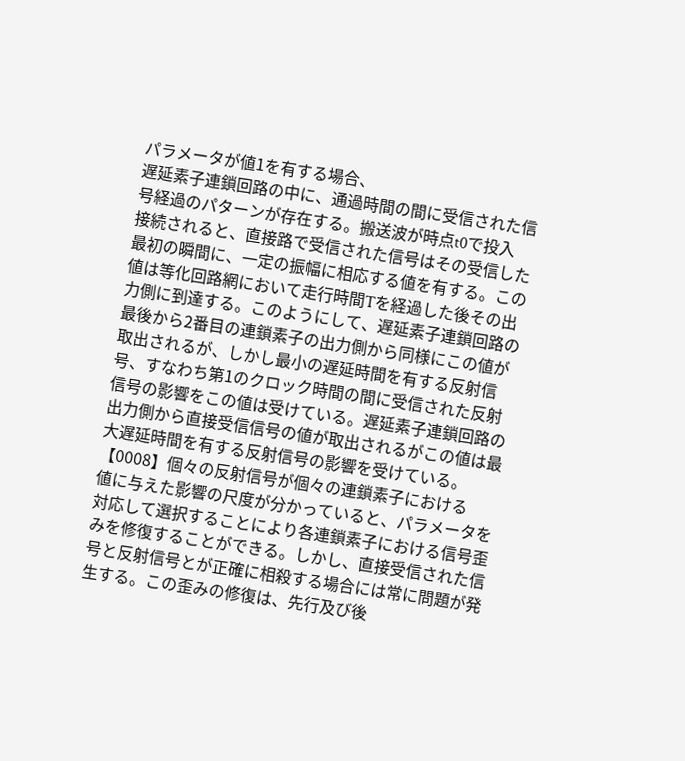パラメータが値1を有する場合、
遅延素子連鎖回路の中に、通過時間の間に受信された信
号経過のパターンが存在する。搬送波が時点t0で投入
接続されると、直接路で受信された信号はその受信した
最初の瞬間に、一定の振幅に相応する値を有する。この
値は等化回路網において走行時間Tを経過した後その出
力側に到達する。このようにして、遅延素子連鎖回路の
最後から2番目の連鎖素子の出力側から同様にこの値が
取出されるが、しかし最小の遅延時間を有する反射信
号、すなわち第1のクロック時間の間に受信された反射
信号の影響をこの値は受けている。遅延素子連鎖回路の
出力側から直接受信信号の値が取出されるがこの値は最
大遅延時間を有する反射信号の影響を受けている。
【0008】個々の反射信号が個々の連鎖素子における
値に与えた影響の尺度が分かっていると、パラメータを
対応して選択することにより各連鎖素子における信号歪
みを修復することができる。しかし、直接受信された信
号と反射信号とが正確に相殺する場合には常に問題が発
生する。この歪みの修復は、先行及び後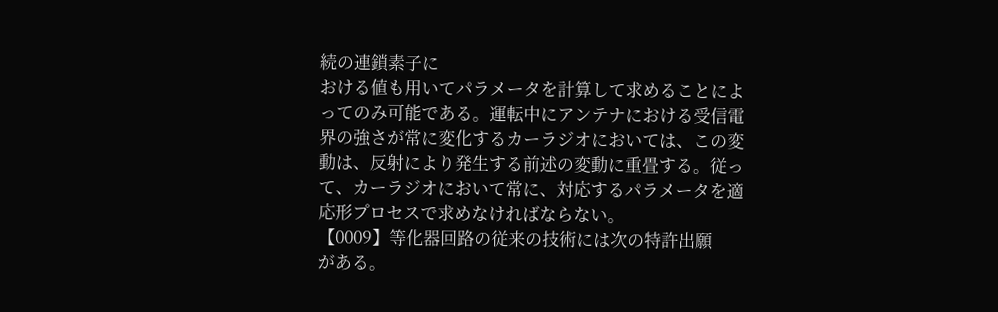続の連鎖素子に
おける値も用いてパラメータを計算して求めることによ
ってのみ可能である。運転中にアンテナにおける受信電
界の強さが常に変化するカーラジオにおいては、この変
動は、反射により発生する前述の変動に重畳する。従っ
て、カーラジオにおいて常に、対応するパラメータを適
応形プロセスで求めなければならない。
【0009】等化器回路の従来の技術には次の特許出願
がある。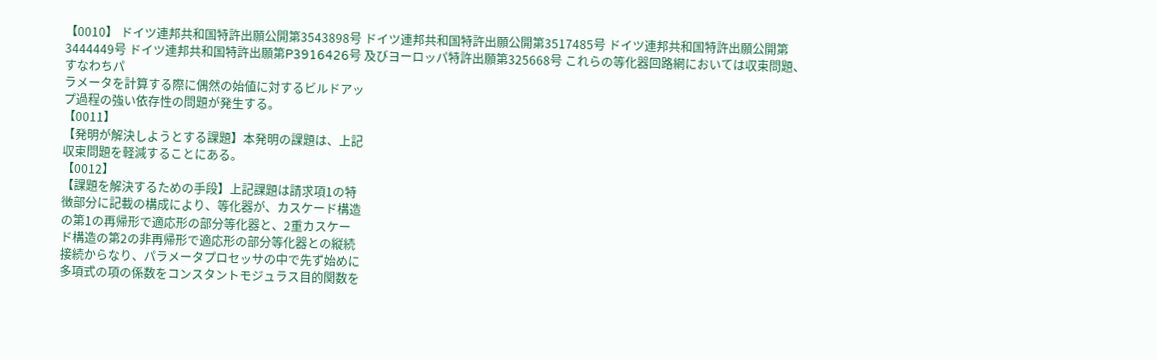【0010】 ドイツ連邦共和国特許出願公開第3543898号 ドイツ連邦共和国特許出願公開第3517485号 ドイツ連邦共和国特許出願公開第3444449号 ドイツ連邦共和国特許出願第P3916426号 及びヨーロッパ特許出願第325668号 これらの等化器回路網においては収束問題、すなわちパ
ラメータを計算する際に偶然の始値に対するビルドアッ
プ過程の強い依存性の問題が発生する。
【0011】
【発明が解決しようとする課題】本発明の課題は、上記
収束問題を軽減することにある。
【0012】
【課題を解決するための手段】上記課題は請求項1の特
徴部分に記載の構成により、等化器が、カスケード構造
の第1の再帰形で適応形の部分等化器と、2重カスケー
ド構造の第2の非再帰形で適応形の部分等化器との縦続
接続からなり、パラメータプロセッサの中で先ず始めに
多項式の項の係数をコンスタントモジュラス目的関数を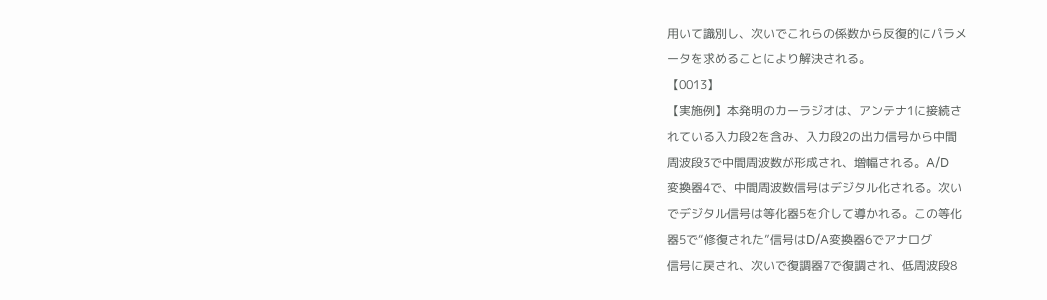用いて識別し、次いでこれらの係数から反復的にパラメ
ータを求めることにより解決される。
【0013】
【実施例】本発明のカーラジオは、アンテナ1に接続さ
れている入力段2を含み、入力段2の出力信号から中間
周波段3で中間周波数が形成され、増幅される。A/D
変換器4で、中間周波数信号はデジタル化される。次い
でデジタル信号は等化器5を介して導かれる。この等化
器5で“修復された”信号はD/A変換器6でアナログ
信号に戻され、次いで復調器7で復調され、低周波段8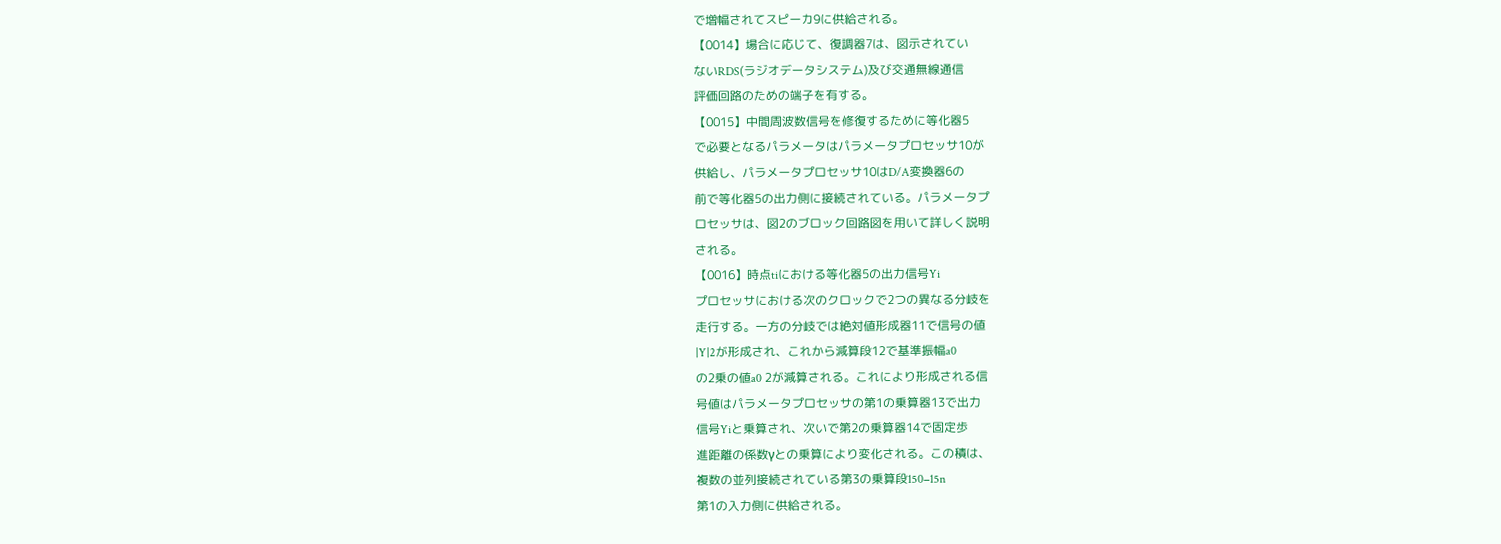で増幅されてスピーカ9に供給される。
【0014】場合に応じて、復調器7は、図示されてい
ないRDS(ラジオデータシステム)及び交通無線通信
評価回路のための端子を有する。
【0015】中間周波数信号を修復するために等化器5
で必要となるパラメータはパラメータプロセッサ10が
供給し、パラメータプロセッサ10はD/A変換器6の
前で等化器5の出力側に接続されている。パラメータプ
ロセッサは、図2のブロック回路図を用いて詳しく説明
される。
【0016】時点tiにおける等化器5の出力信号Yi
プロセッサにおける次のクロックで2つの異なる分岐を
走行する。一方の分岐では絶対値形成器11で信号の値
|Y|2が形成され、これから減算段12で基準振幅a0
の2乗の値a0 2が減算される。これにより形成される信
号値はパラメータプロセッサの第1の乗算器13で出力
信号Yiと乗算され、次いで第2の乗算器14で固定歩
進距離の係数γとの乗算により変化される。この積は、
複数の並列接続されている第3の乗算段150−15n
第1の入力側に供給される。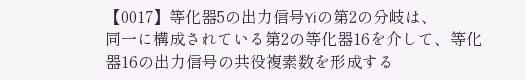【0017】等化器5の出力信号Yiの第2の分岐は、
同一に構成されている第2の等化器16を介して、等化
器16の出力信号の共役複素数を形成する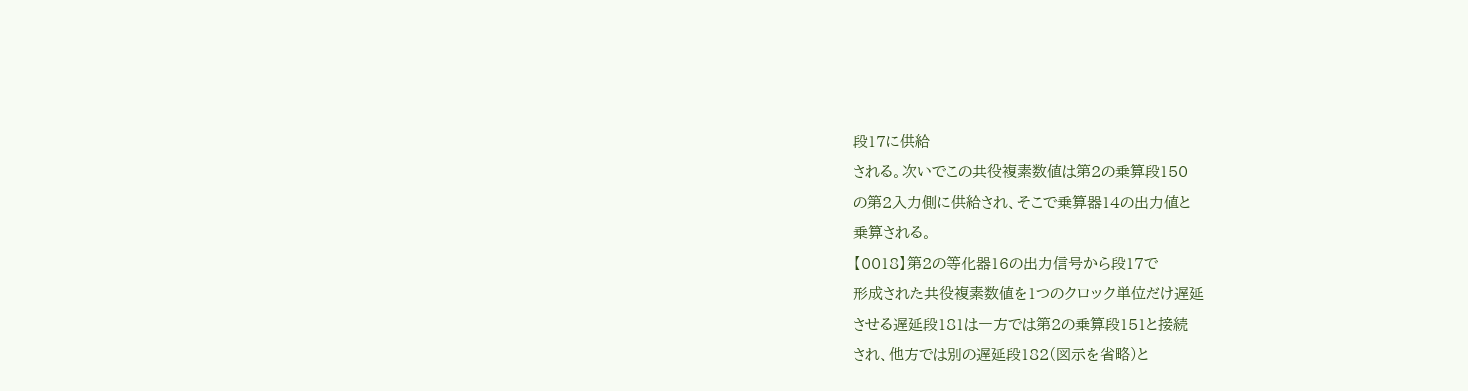段17に供給
される。次いでこの共役複素数値は第2の乗算段150
の第2入力側に供給され、そこで乗算器14の出力値と
乗算される。
【0018】第2の等化器16の出力信号から段17で
形成された共役複素数値を1つのクロック単位だけ遅延
させる遅延段181は一方では第2の乗算段151と接続
され、他方では別の遅延段182(図示を省略)と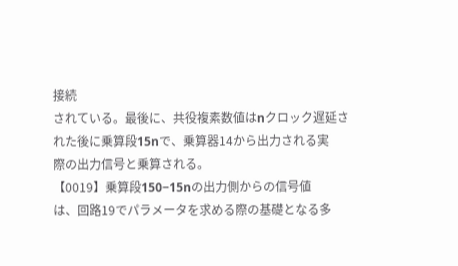接続
されている。最後に、共役複素数値はnクロック遅延さ
れた後に乗算段15nで、乗算器14から出力される実
際の出力信号と乗算される。
【0019】乗算段150−15nの出力側からの信号値
は、回路19でパラメータを求める際の基礎となる多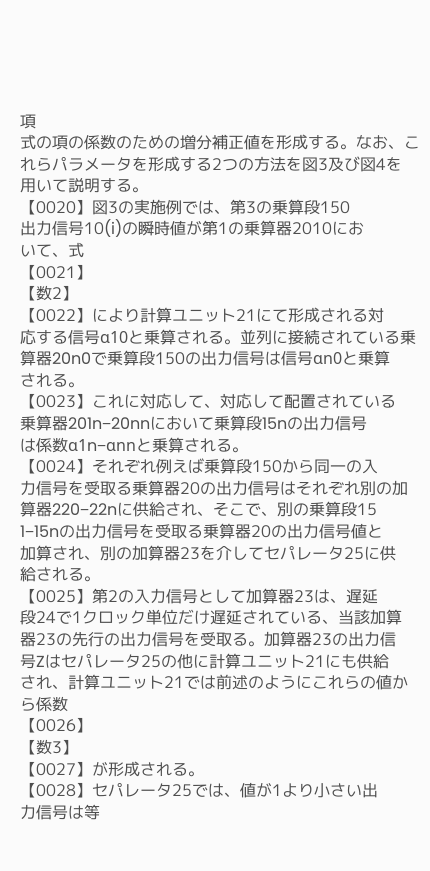項
式の項の係数のための増分補正値を形成する。なお、こ
れらパラメータを形成する2つの方法を図3及び図4を
用いて説明する。
【0020】図3の実施例では、第3の乗算段150
出力信号10(i)の瞬時値が第1の乗算器2010にお
いて、式
【0021】
【数2】
【0022】により計算ユニット21にて形成される対
応する信号α10と乗算される。並列に接続されている乗
算器20n0で乗算段150の出力信号は信号αn0と乗算
される。
【0023】これに対応して、対応して配置されている
乗算器201n−20nnにおいて乗算段15nの出力信号
は係数α1n−αnnと乗算される。
【0024】それぞれ例えば乗算段150から同一の入
力信号を受取る乗算器20の出力信号はそれぞれ別の加
算器220−22nに供給され、そこで、別の乗算段15
1−15nの出力信号を受取る乗算器20の出力信号値と
加算され、別の加算器23を介してセパレータ25に供
給される。
【0025】第2の入力信号として加算器23は、遅延
段24で1クロック単位だけ遅延されている、当該加算
器23の先行の出力信号を受取る。加算器23の出力信
号Zはセパレータ25の他に計算ユニット21にも供給
され、計算ユニット21では前述のようにこれらの値か
ら係数
【0026】
【数3】
【0027】が形成される。
【0028】セパレータ25では、値が1より小さい出
力信号は等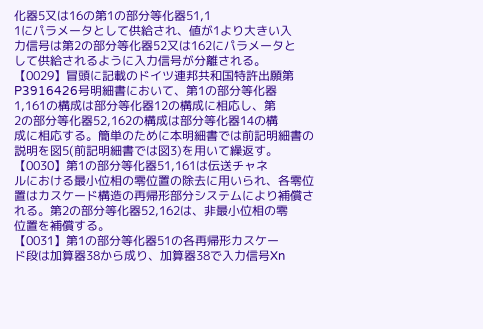化器5又は16の第1の部分等化器51,1
1にパラメータとして供給され、値が1より大きい入
力信号は第2の部分等化器52又は162にパラメータと
して供給されるように入力信号が分離される。
【0029】冒頭に記載のドイツ連邦共和国特許出願第
P3916426号明細書において、第1の部分等化器
1,161の構成は部分等化器12の構成に相応し、第
2の部分等化器52,162の構成は部分等化器14の構
成に相応する。簡単のために本明細書では前記明細書の
説明を図5(前記明細書では図3)を用いて繰返す。
【0030】第1の部分等化器51,161は伝送チャネ
ルにおける最小位相の零位置の除去に用いられ、各零位
置はカスケード構造の再帰形部分システムにより補償さ
れる。第2の部分等化器52,162は、非最小位相の零
位置を補償する。
【0031】第1の部分等化器51の各再帰形カスケー
ド段は加算器38から成り、加算器38で入力信号Xn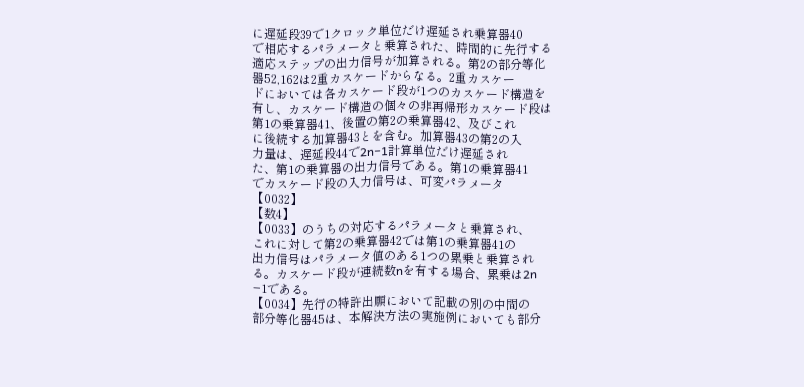に遅延段39で1クロック単位だけ遅延され乗算器40
で相応するパラメータと乗算された、時間的に先行する
適応ステップの出力信号が加算される。第2の部分等化
器52,162は2重カスケードからなる。2重カスケー
ドにおいては各カスケード段が1つのカスケード構造を
有し、カスケード構造の個々の非再帰形カスケード段は
第1の乗算器41、後置の第2の乗算器42、及びこれ
に後続する加算器43とを含む。加算器43の第2の入
力量は、遅延段44で2n−1計算単位だけ遅延され
た、第1の乗算器の出力信号である。第1の乗算器41
でカスケード段の入力信号は、可変パラメータ
【0032】
【数4】
【0033】のうちの対応するパラメータと乗算され、
これに対して第2の乗算器42では第1の乗算器41の
出力信号はパラメータ値のある1つの累乗と乗算され
る。カスケード段が連続数nを有する場合、累乗は2n
−1である。
【0034】先行の特許出願において記載の別の中間の
部分等化器45は、本解決方法の実施例においても部分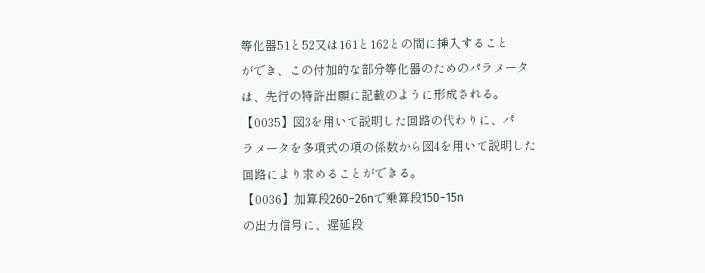等化器51と52又は161と162との間に挿入すること
ができ、この付加的な部分等化器のためのパラメータ
は、先行の特許出願に記載のように形成される。
【0035】図3を用いて説明した回路の代わりに、パ
ラメータを多項式の項の係数から図4を用いて説明した
回路により求めることができる。
【0036】加算段260−26nで乗算段150−15n
の出力信号に、遅延段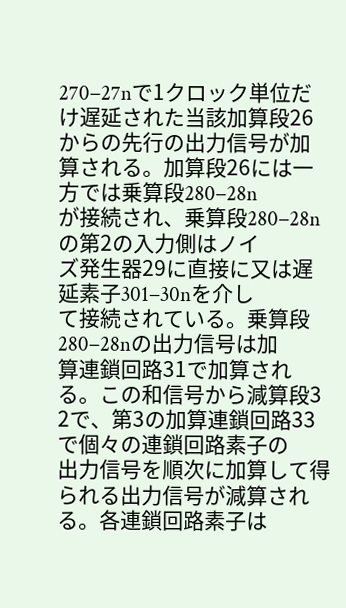270−27nで1クロック単位だ
け遅延された当該加算段26からの先行の出力信号が加
算される。加算段26には一方では乗算段280−28n
が接続され、乗算段280−28nの第2の入力側はノイ
ズ発生器29に直接に又は遅延素子301−30nを介し
て接続されている。乗算段280−28nの出力信号は加
算連鎖回路31で加算される。この和信号から減算段3
2で、第3の加算連鎖回路33で個々の連鎖回路素子の
出力信号を順次に加算して得られる出力信号が減算され
る。各連鎖回路素子は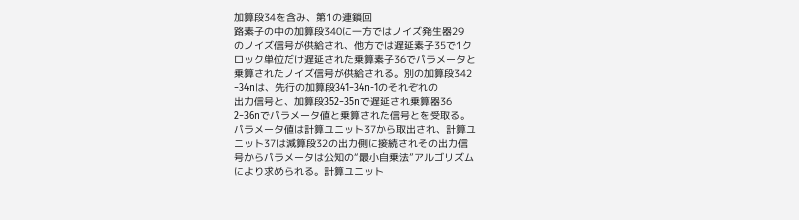加算段34を含み、第1の連鎖回
路素子の中の加算段340に一方ではノイズ発生器29
のノイズ信号が供給され、他方では遅延素子35で1ク
ロック単位だけ遅延された乗算素子36でパラメータと
乗算されたノイズ信号が供給される。別の加算段342
−34nは、先行の加算段341−34n-1のそれぞれの
出力信号と、加算段352−35nで遅延され乗算器36
2−36nでパラメータ値と乗算された信号とを受取る。
パラメータ値は計算ユニット37から取出され、計算ユ
ニット37は減算段32の出力側に接続されその出力信
号からパラメータは公知の“最小自乗法”アルゴリズム
により求められる。計算ユニット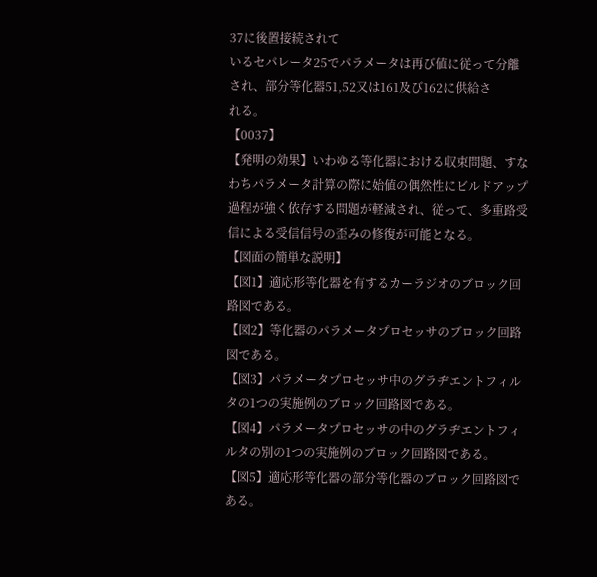37に後置接続されて
いるセパレータ25でパラメータは再び値に従って分離
され、部分等化器51,52又は161及び162に供給さ
れる。
【0037】
【発明の効果】いわゆる等化器における収束問題、すな
わちパラメータ計算の際に始値の偶然性にビルドアップ
過程が強く依存する問題が軽減され、従って、多重路受
信による受信信号の歪みの修復が可能となる。
【図面の簡単な説明】
【図1】適応形等化器を有するカーラジオのブロック回
路図である。
【図2】等化器のパラメータプロセッサのブロック回路
図である。
【図3】パラメータプロセッサ中のグラヂエントフィル
タの1つの実施例のブロック回路図である。
【図4】パラメータプロセッサの中のグラヂエントフィ
ルタの別の1つの実施例のブロック回路図である。
【図5】適応形等化器の部分等化器のブロック回路図で
ある。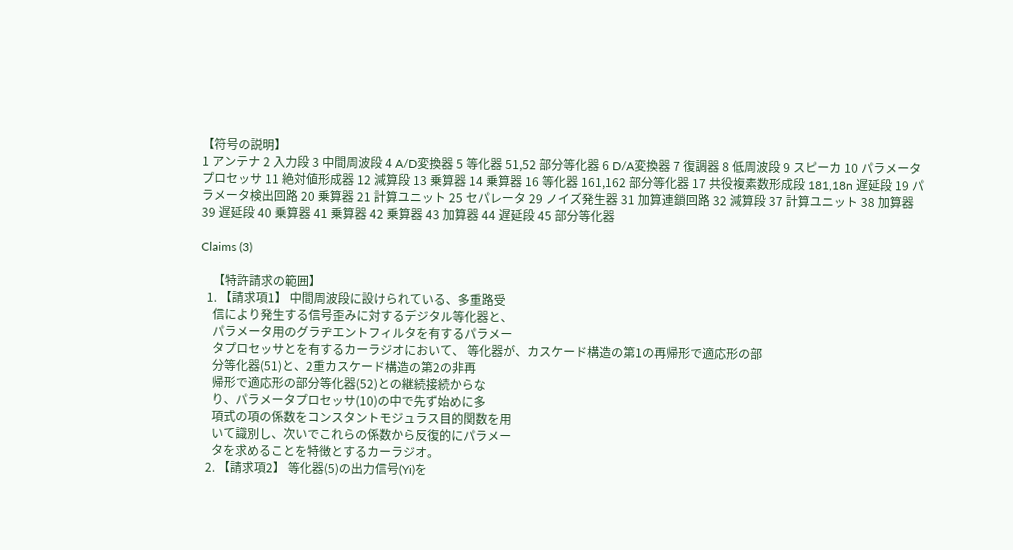【符号の説明】
1 アンテナ 2 入力段 3 中間周波段 4 A/D変換器 5 等化器 51,52 部分等化器 6 D/A変換器 7 復調器 8 低周波段 9 スピーカ 10 パラメータプロセッサ 11 絶対値形成器 12 減算段 13 乗算器 14 乗算器 16 等化器 161,162 部分等化器 17 共役複素数形成段 181,18n 遅延段 19 パラメータ検出回路 20 乗算器 21 計算ユニット 25 セパレータ 29 ノイズ発生器 31 加算連鎖回路 32 減算段 37 計算ユニット 38 加算器 39 遅延段 40 乗算器 41 乗算器 42 乗算器 43 加算器 44 遅延段 45 部分等化器

Claims (3)

    【特許請求の範囲】
  1. 【請求項1】 中間周波段に設けられている、多重路受
    信により発生する信号歪みに対するデジタル等化器と、
    パラメータ用のグラヂエントフィルタを有するパラメー
    タプロセッサとを有するカーラジオにおいて、 等化器が、カスケード構造の第1の再帰形で適応形の部
    分等化器(51)と、2重カスケード構造の第2の非再
    帰形で適応形の部分等化器(52)との継続接続からな
    り、パラメータプロセッサ(10)の中で先ず始めに多
    項式の項の係数をコンスタントモジュラス目的関数を用
    いて識別し、次いでこれらの係数から反復的にパラメー
    タを求めることを特徴とするカーラジオ。
  2. 【請求項2】 等化器(5)の出力信号(Yi)を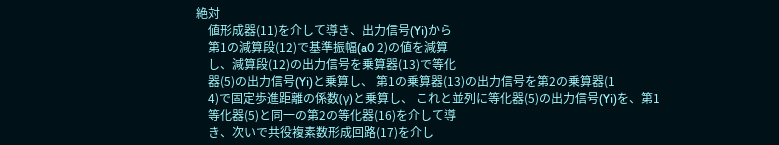絶対
    値形成器(11)を介して導き、出力信号(Yi)から
    第1の減算段(12)で基準振幅(a0 2)の値を減算
    し、減算段(12)の出力信号を乗算器(13)で等化
    器(5)の出力信号(Yi)と乗算し、 第1の乗算器(13)の出力信号を第2の乗算器(1
    4)で固定歩進距離の係数(γ)と乗算し、 これと並列に等化器(5)の出力信号(Yi)を、第1
    等化器(5)と同一の第2の等化器(16)を介して導
    き、次いで共役複素数形成回路(17)を介し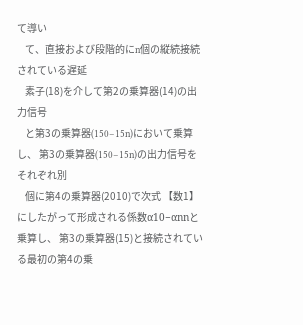て導い
    て、直接および段階的にn個の縦続接続されている遅延
    素子(18)を介して第2の乗算器(14)の出力信号
    と第3の乗算器(150−15n)において乗算し、 第3の乗算器(150−15n)の出力信号をそれぞれ別
    個に第4の乗算器(2010)で次式 【数1】 にしたがって形成される係数α10−αnnと乗算し、 第3の乗算器(15)と接続されている最初の第4の乗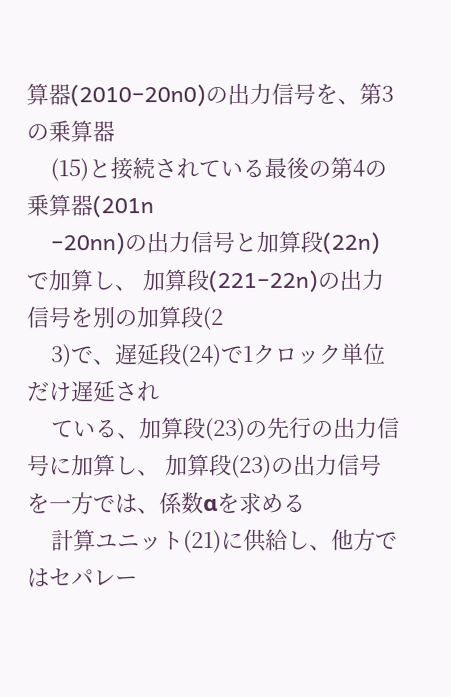算器(2010−20n0)の出力信号を、第3の乗算器
    (15)と接続されている最後の第4の乗算器(201n
    −20nn)の出力信号と加算段(22n)で加算し、 加算段(221−22n)の出力信号を別の加算段(2
    3)で、遅延段(24)で1クロック単位だけ遅延され
    ている、加算段(23)の先行の出力信号に加算し、 加算段(23)の出力信号を一方では、係数αを求める
    計算ユニット(21)に供給し、他方ではセパレー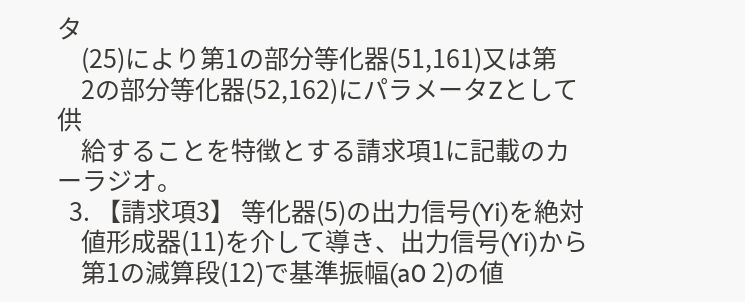タ
    (25)により第1の部分等化器(51,161)又は第
    2の部分等化器(52,162)にパラメータZとして供
    給することを特徴とする請求項1に記載のカーラジオ。
  3. 【請求項3】 等化器(5)の出力信号(Yi)を絶対
    値形成器(11)を介して導き、出力信号(Yi)から
    第1の減算段(12)で基準振幅(a0 2)の値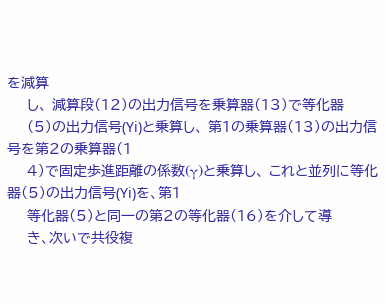を減算
    し、 減算段(12)の出力信号を乗算器(13)で等化器
    (5)の出力信号(Yi)と乗算し、 第1の乗算器(13)の出力信号を第2の乗算器(1
    4)で固定歩進距離の係数(γ)と乗算し、 これと並列に等化器(5)の出力信号(Yi)を、第1
    等化器(5)と同一の第2の等化器(16)を介して導
    き、次いで共役複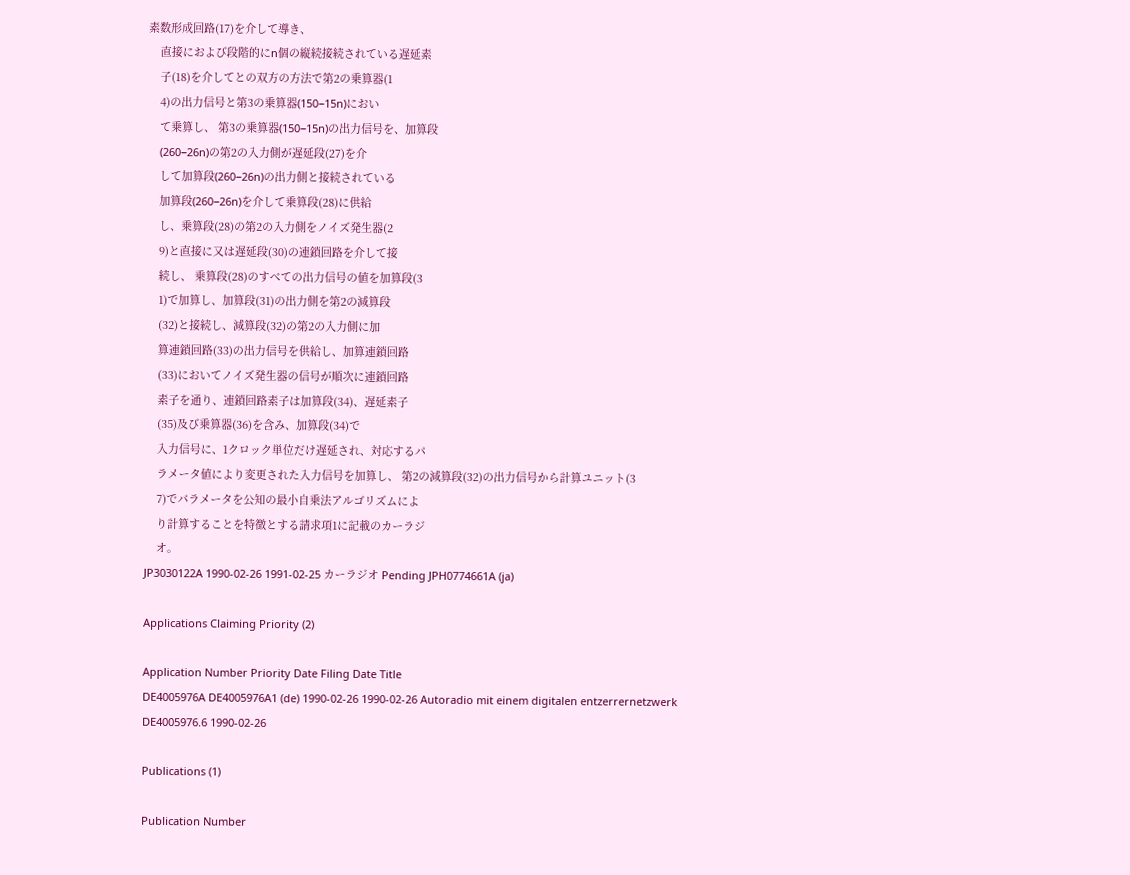素数形成回路(17)を介して導き、
    直接におよび段階的にn個の縦続接続されている遅延素
    子(18)を介してとの双方の方法で第2の乗算器(1
    4)の出力信号と第3の乗算器(150−15n)におい
    て乗算し、 第3の乗算器(150−15n)の出力信号を、加算段
    (260−26n)の第2の入力側が遅延段(27)を介
    して加算段(260−26n)の出力側と接続されている
    加算段(260−26n)を介して乗算段(28)に供給
    し、乗算段(28)の第2の入力側をノイズ発生器(2
    9)と直接に又は遅延段(30)の連鎖回路を介して接
    続し、 乗算段(28)のすべての出力信号の値を加算段(3
    1)で加算し、加算段(31)の出力側を第2の減算段
    (32)と接続し、減算段(32)の第2の入力側に加
    算連鎖回路(33)の出力信号を供給し、加算連鎖回路
    (33)においてノイズ発生器の信号が順次に連鎖回路
    素子を通り、連鎖回路素子は加算段(34)、遅延素子
    (35)及び乗算器(36)を含み、加算段(34)で
    入力信号に、1クロック単位だけ遅延され、対応するパ
    ラメータ値により変更された入力信号を加算し、 第2の減算段(32)の出力信号から計算ユニット(3
    7)でパラメータを公知の最小自乗法アルゴリズムによ
    り計算することを特徴とする請求項1に記載のカーラジ
    オ。
JP3030122A 1990-02-26 1991-02-25 カーラジオ Pending JPH0774661A (ja)

Applications Claiming Priority (2)

Application Number Priority Date Filing Date Title
DE4005976A DE4005976A1 (de) 1990-02-26 1990-02-26 Autoradio mit einem digitalen entzerrernetzwerk
DE4005976.6 1990-02-26

Publications (1)

Publication Number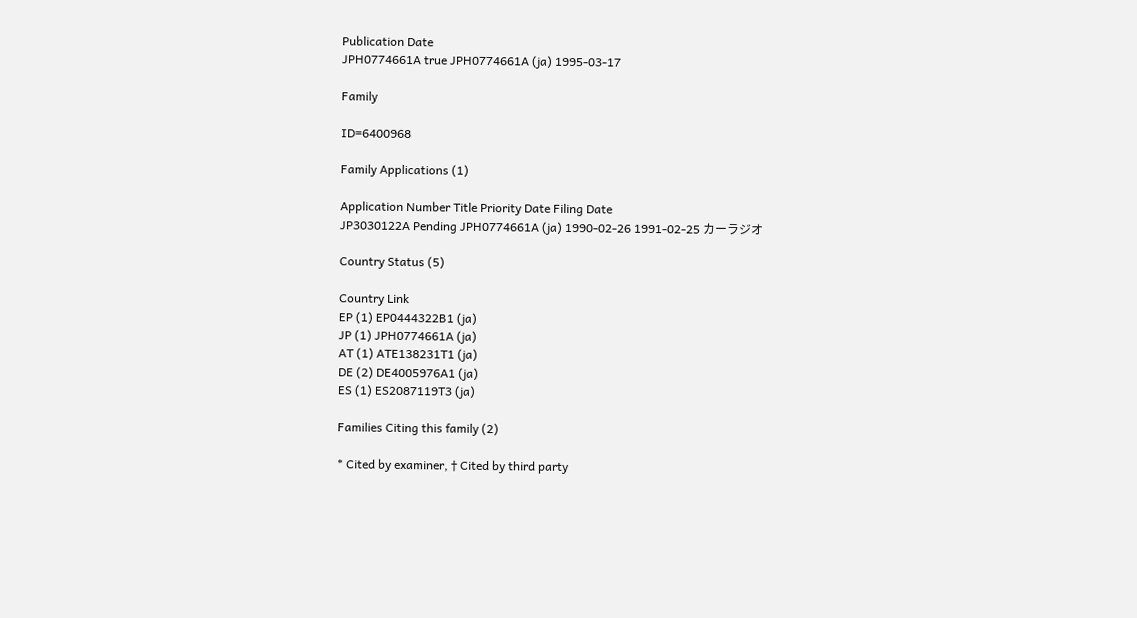Publication Date
JPH0774661A true JPH0774661A (ja) 1995-03-17

Family

ID=6400968

Family Applications (1)

Application Number Title Priority Date Filing Date
JP3030122A Pending JPH0774661A (ja) 1990-02-26 1991-02-25 カーラジオ

Country Status (5)

Country Link
EP (1) EP0444322B1 (ja)
JP (1) JPH0774661A (ja)
AT (1) ATE138231T1 (ja)
DE (2) DE4005976A1 (ja)
ES (1) ES2087119T3 (ja)

Families Citing this family (2)

* Cited by examiner, † Cited by third party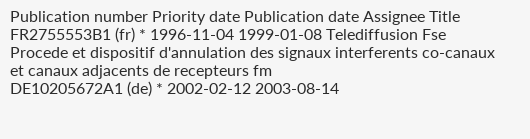Publication number Priority date Publication date Assignee Title
FR2755553B1 (fr) * 1996-11-04 1999-01-08 Telediffusion Fse Procede et dispositif d'annulation des signaux interferents co-canaux et canaux adjacents de recepteurs fm
DE10205672A1 (de) * 2002-02-12 2003-08-14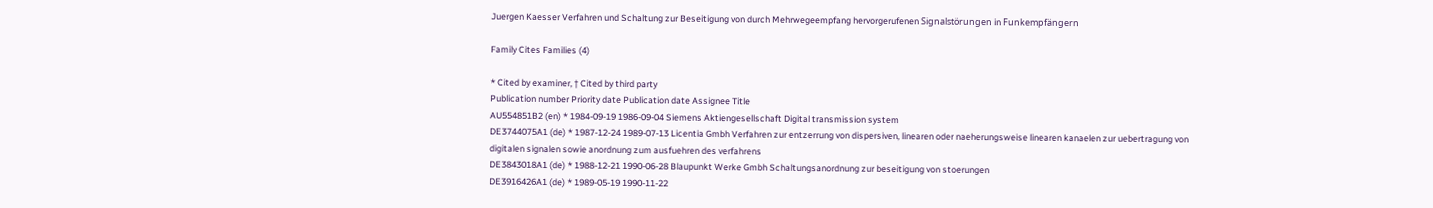Juergen Kaesser Verfahren und Schaltung zur Beseitigung von durch Mehrwegeempfang hervorgerufenen Signalstörungen in Funkempfängern

Family Cites Families (4)

* Cited by examiner, † Cited by third party
Publication number Priority date Publication date Assignee Title
AU554851B2 (en) * 1984-09-19 1986-09-04 Siemens Aktiengesellschaft Digital transmission system
DE3744075A1 (de) * 1987-12-24 1989-07-13 Licentia Gmbh Verfahren zur entzerrung von dispersiven, linearen oder naeherungsweise linearen kanaelen zur uebertragung von digitalen signalen sowie anordnung zum ausfuehren des verfahrens
DE3843018A1 (de) * 1988-12-21 1990-06-28 Blaupunkt Werke Gmbh Schaltungsanordnung zur beseitigung von stoerungen
DE3916426A1 (de) * 1989-05-19 1990-11-22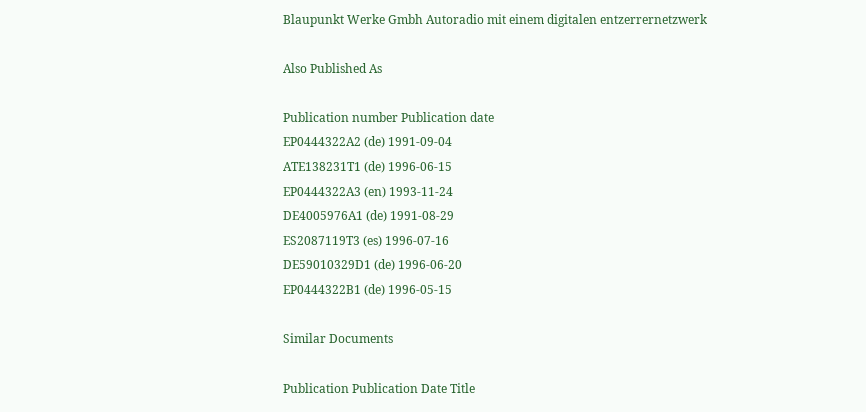Blaupunkt Werke Gmbh Autoradio mit einem digitalen entzerrernetzwerk

Also Published As

Publication number Publication date
EP0444322A2 (de) 1991-09-04
ATE138231T1 (de) 1996-06-15
EP0444322A3 (en) 1993-11-24
DE4005976A1 (de) 1991-08-29
ES2087119T3 (es) 1996-07-16
DE59010329D1 (de) 1996-06-20
EP0444322B1 (de) 1996-05-15

Similar Documents

Publication Publication Date Title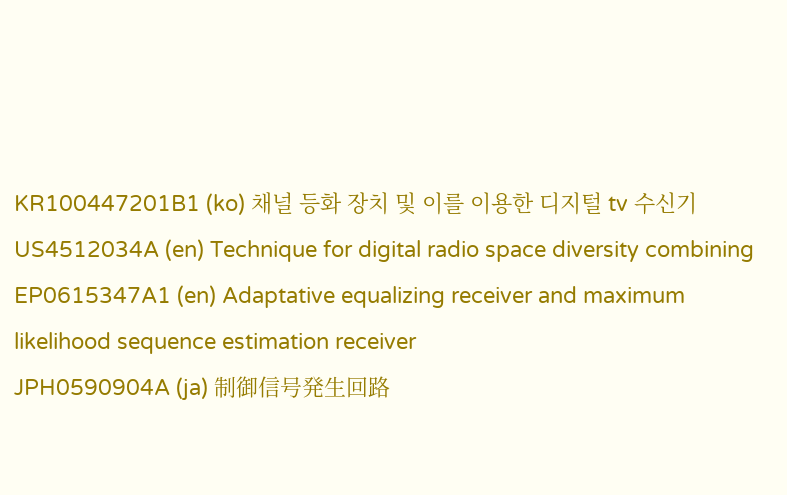KR100447201B1 (ko) 채널 등화 장치 및 이를 이용한 디지털 tv 수신기
US4512034A (en) Technique for digital radio space diversity combining
EP0615347A1 (en) Adaptative equalizing receiver and maximum likelihood sequence estimation receiver
JPH0590904A (ja) 制御信号発生回路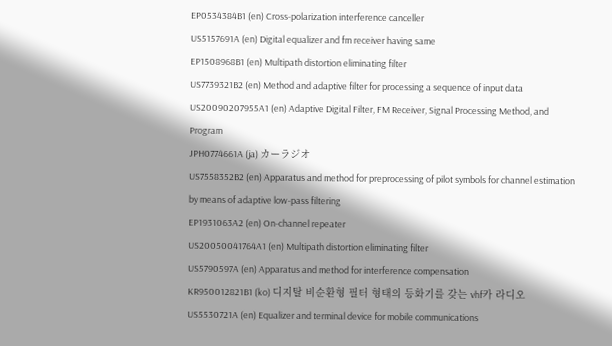EP0534384B1 (en) Cross-polarization interference canceller
US5157691A (en) Digital equalizer and fm receiver having same
EP1508968B1 (en) Multipath distortion eliminating filter
US7739321B2 (en) Method and adaptive filter for processing a sequence of input data
US20090207955A1 (en) Adaptive Digital Filter, FM Receiver, Signal Processing Method, and Program
JPH0774661A (ja) カーラジオ
US7558352B2 (en) Apparatus and method for preprocessing of pilot symbols for channel estimation by means of adaptive low-pass filtering
EP1931063A2 (en) On-channel repeater
US20050041764A1 (en) Multipath distortion eliminating filter
US5790597A (en) Apparatus and method for interference compensation
KR950012821B1 (ko) 디지탈 비순환형 필터 형태의 등화기를 갖는 vhf카 라디오
US5530721A (en) Equalizer and terminal device for mobile communications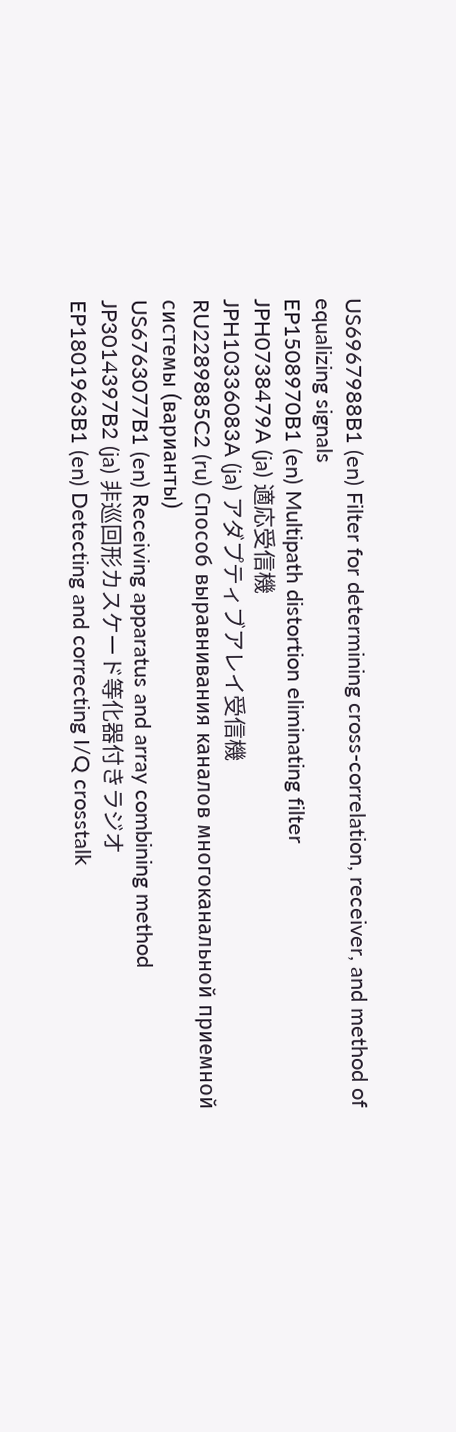US6967988B1 (en) Filter for determining cross-correlation, receiver, and method of equalizing signals
EP1508970B1 (en) Multipath distortion eliminating filter
JPH0738479A (ja) 適応受信機
JPH10336083A (ja) アダプティブアレイ受信機
RU2289885C2 (ru) Способ выравнивания каналов многоканальной приемной системы (варианты)
US6763077B1 (en) Receiving apparatus and array combining method
JP3014397B2 (ja) 非巡回形カスケード等化器付きラジオ
EP1801963B1 (en) Detecting and correcting I/Q crosstalk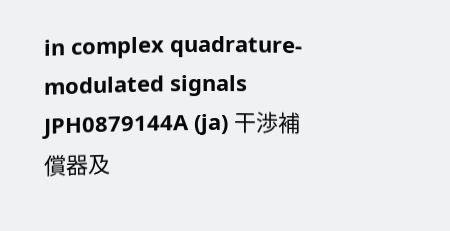in complex quadrature-modulated signals
JPH0879144A (ja) 干渉補償器及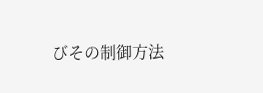びその制御方法